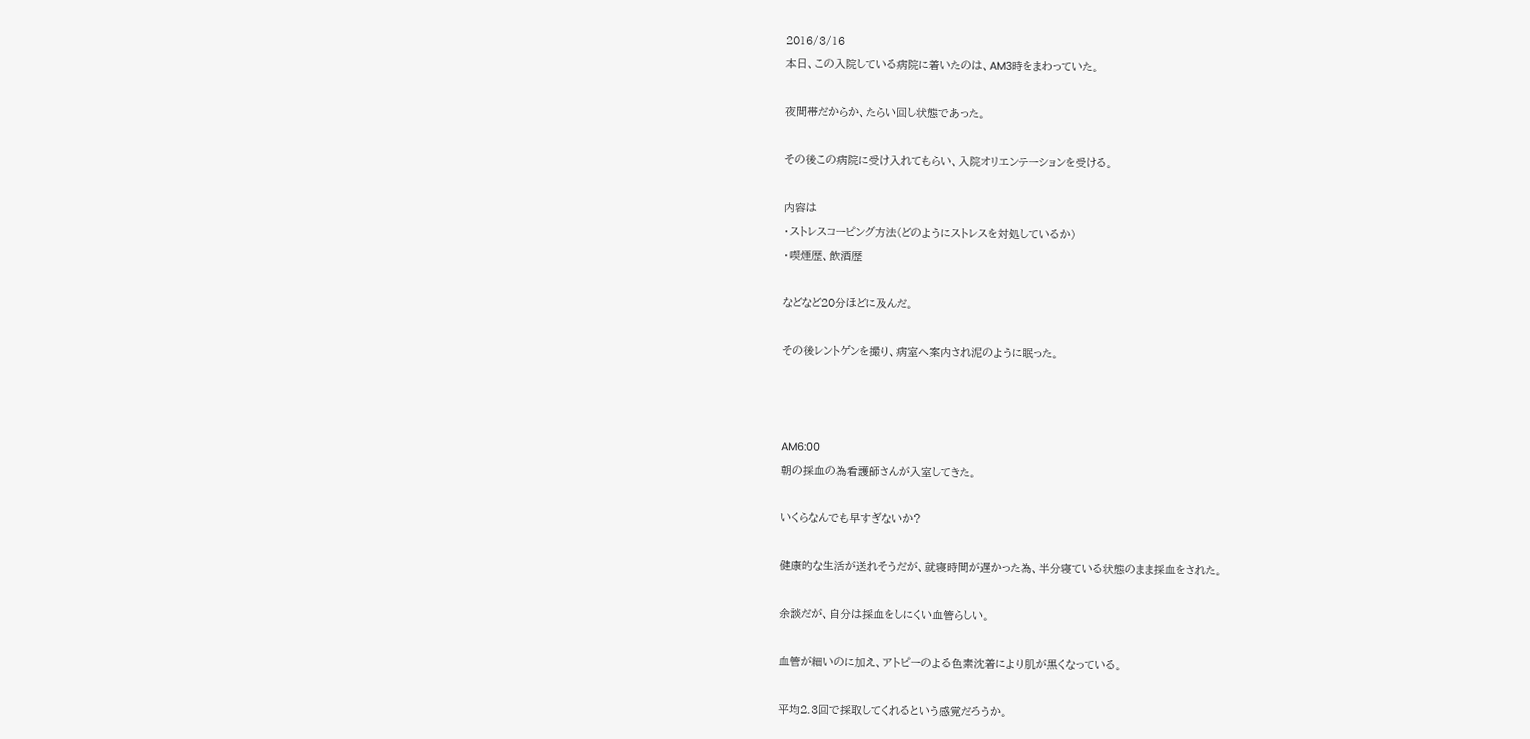2016/3/16
本日、この入院している病院に着いたのは、AM3時をまわっていた。

夜間帯だからか、たらい回し状態であった。

その後この病院に受け入れてもらい、入院オリエンテーションを受ける。

内容は
・ストレスコーピング方法(どのようにストレスを対処しているか)
・喫煙歴、飲酒歴

などなど20分ほどに及んだ。

その後レントゲンを撮り、病室へ案内され泥のように眠った。



AM6:00
朝の採血の為看護師さんが入室してきた。

いくらなんでも早すぎないか?

健康的な生活が送れそうだが、就寝時間が遅かった為、半分寝ている状態のまま採血をされた。

余談だが、自分は採血をしにくい血管らしい。

血管が細いのに加え、アトピーのよる色素沈着により肌が黒くなっている。

平均2.3回で採取してくれるという感覚だろうか。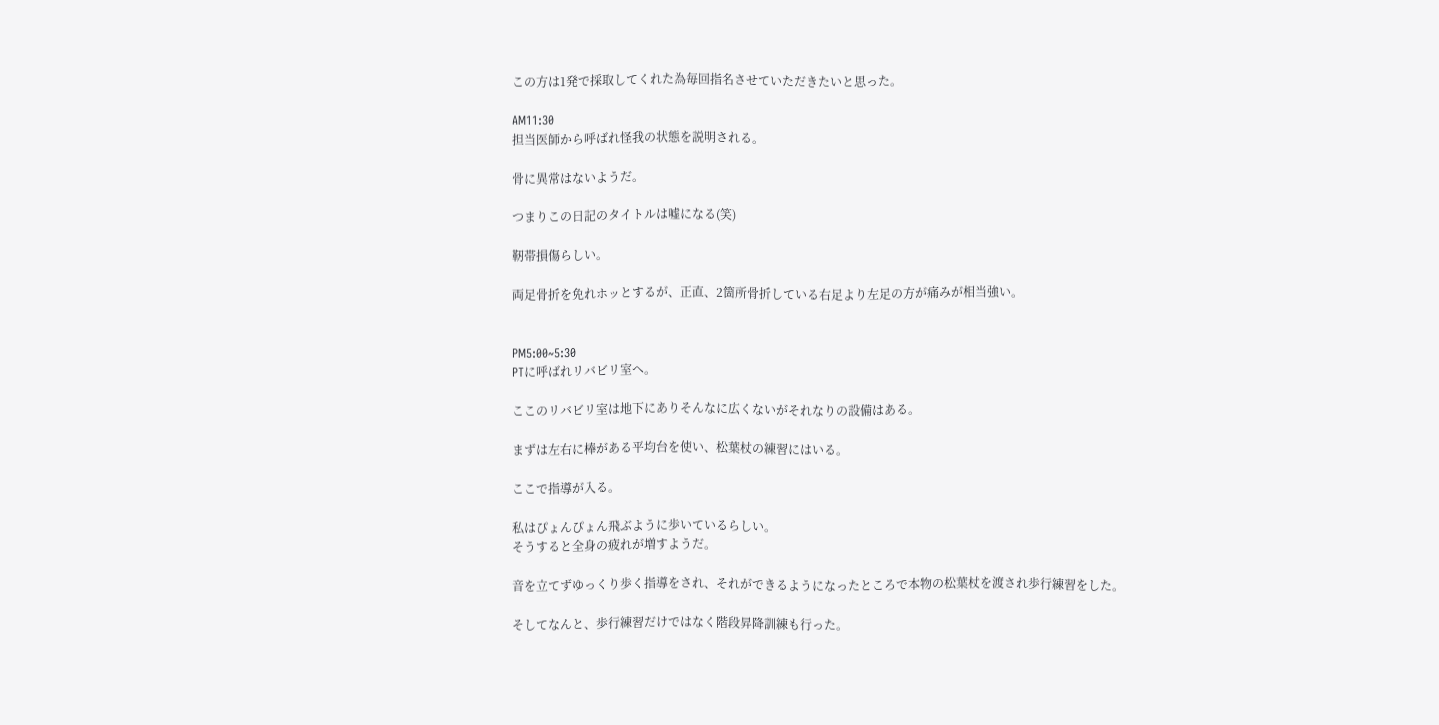この方は1発で採取してくれた為毎回指名させていただきたいと思った。

AM11:30
担当医師から呼ばれ怪我の状態を説明される。

骨に異常はないようだ。

つまりこの日記のタイトルは嘘になる(笑)

靭帯損傷らしい。

両足骨折を免れホッとするが、正直、2箇所骨折している右足より左足の方が痛みが相当強い。


PM5:00~5:30
PTに呼ばれリバビリ室へ。

ここのリバビリ室は地下にありそんなに広くないがそれなりの設備はある。

まずは左右に棒がある平均台を使い、松葉杖の練習にはいる。

ここで指導が入る。

私はぴょんぴょん飛ぶように歩いているらしい。
そうすると全身の疲れが増すようだ。

音を立てずゆっくり歩く指導をされ、それができるようになったところで本物の松葉杖を渡され歩行練習をした。

そしてなんと、歩行練習だけではなく階段昇降訓練も行った。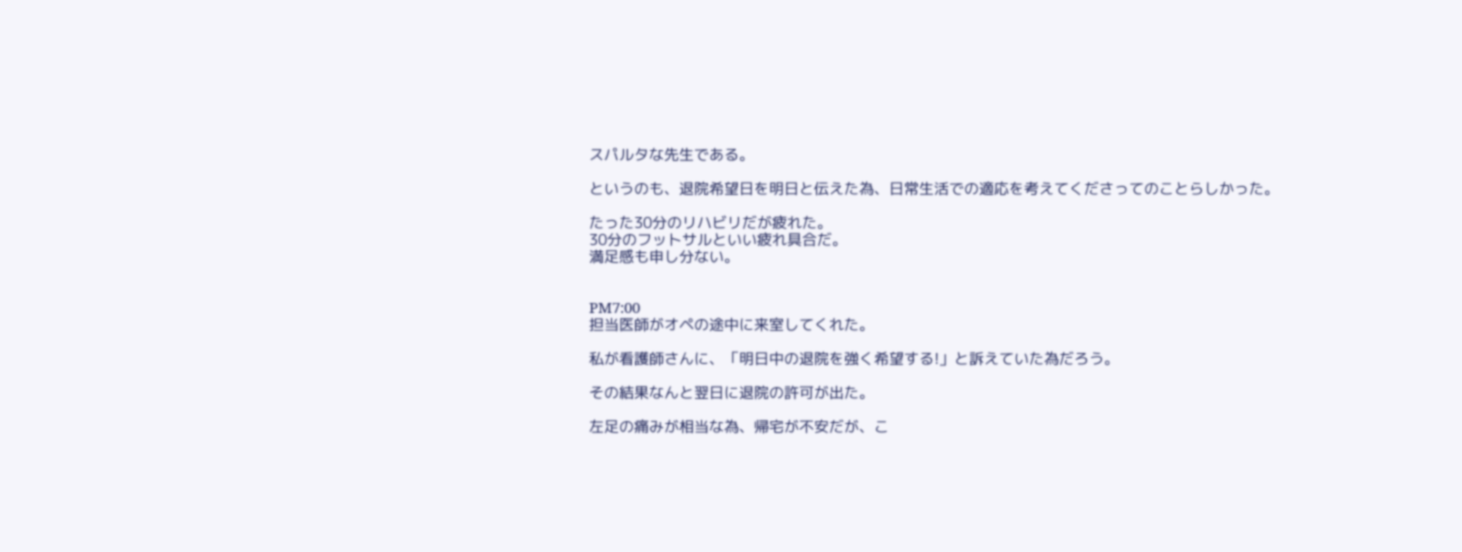スパルタな先生である。

というのも、退院希望日を明日と伝えた為、日常生活での適応を考えてくださってのことらしかった。

たった30分のリハビリだが疲れた。
30分のフットサルといい疲れ具合だ。
満足感も申し分ない。


PM7:00
担当医師がオペの途中に来室してくれた。

私が看護師さんに、「明日中の退院を強く希望する!」と訴えていた為だろう。

その結果なんと翌日に退院の許可が出た。

左足の痛みが相当な為、帰宅が不安だが、こ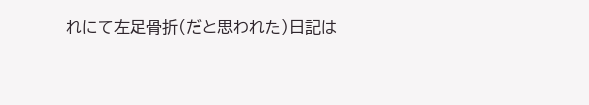れにて左足骨折(だと思われた)日記は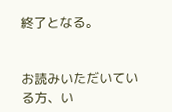終了となる。


お読みいただいている方、い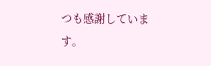つも感謝しています。